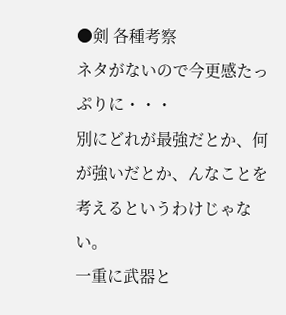●剣 各種考察
ネタがないので今更感たっぷりに・・・
別にどれが最強だとか、何が強いだとか、んなことを考えるというわけじゃない。
一重に武器と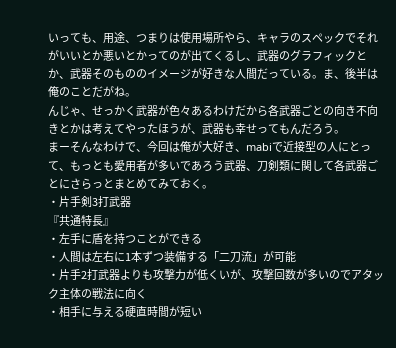いっても、用途、つまりは使用場所やら、キャラのスペックでそれがいいとか悪いとかってのが出てくるし、武器のグラフィックとか、武器そのもののイメージが好きな人間だっている。ま、後半は俺のことだがね。
んじゃ、せっかく武器が色々あるわけだから各武器ごとの向き不向きとかは考えてやったほうが、武器も幸せってもんだろう。
まーそんなわけで、今回は俺が大好き、mabiで近接型の人にとって、もっとも愛用者が多いであろう武器、刀剣類に関して各武器ごとにさらっとまとめてみておく。
・片手剣3打武器
『共通特長』
・左手に盾を持つことができる
・人間は左右に1本ずつ装備する「二刀流」が可能
・片手2打武器よりも攻撃力が低くいが、攻撃回数が多いのでアタック主体の戦法に向く
・相手に与える硬直時間が短い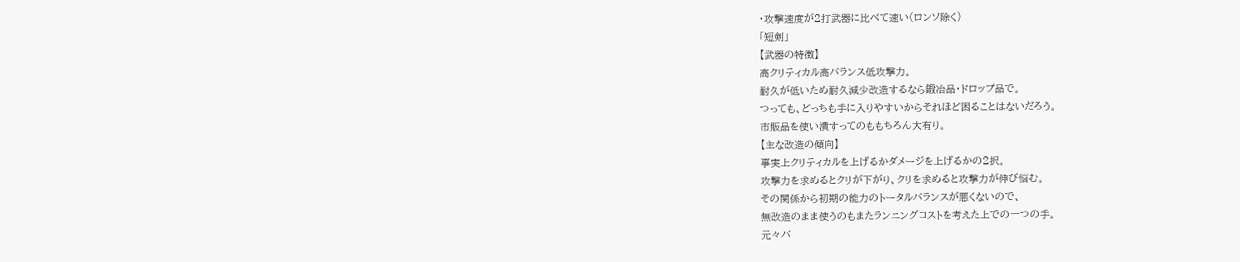・攻撃速度が2打武器に比べて速い(ロンソ除く)
「短剣」
【武器の特徴】
高クリティカル高バランス低攻撃力。
耐久が低いため耐久減少改造するなら鍛冶品・ドロップ品で。
つっても、どっちも手に入りやすいからそれほど困ることはないだろう。
市販品を使い潰すってのももちろん大有り。
【主な改造の傾向】
事実上クリティカルを上げるかダメージを上げるかの2択。
攻撃力を求めるとクリが下がり、クリを求めると攻撃力が伸び悩む。
その関係から初期の能力のトータルバランスが悪くないので、
無改造のまま使うのもまたランニングコストを考えた上での一つの手。
元々バ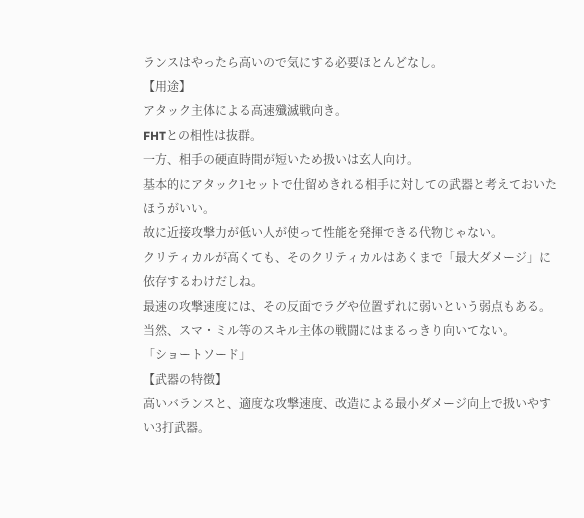ランスはやったら高いので気にする必要ほとんどなし。
【用途】
アタック主体による高速殲滅戦向き。
FHTとの相性は抜群。
一方、相手の硬直時間が短いため扱いは玄人向け。
基本的にアタック1セットで仕留めきれる相手に対しての武器と考えておいたほうがいい。
故に近接攻撃力が低い人が使って性能を発揮できる代物じゃない。
クリティカルが高くても、そのクリティカルはあくまで「最大ダメージ」に依存するわけだしね。
最速の攻撃速度には、その反面でラグや位置ずれに弱いという弱点もある。
当然、スマ・ミル等のスキル主体の戦闘にはまるっきり向いてない。
「ショートソード」
【武器の特徴】
高いバランスと、適度な攻撃速度、改造による最小ダメージ向上で扱いやすい3打武器。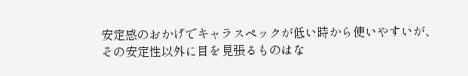安定感のおかげでキャラスペックが低い時から使いやすいが、
その安定性以外に目を見張るものはな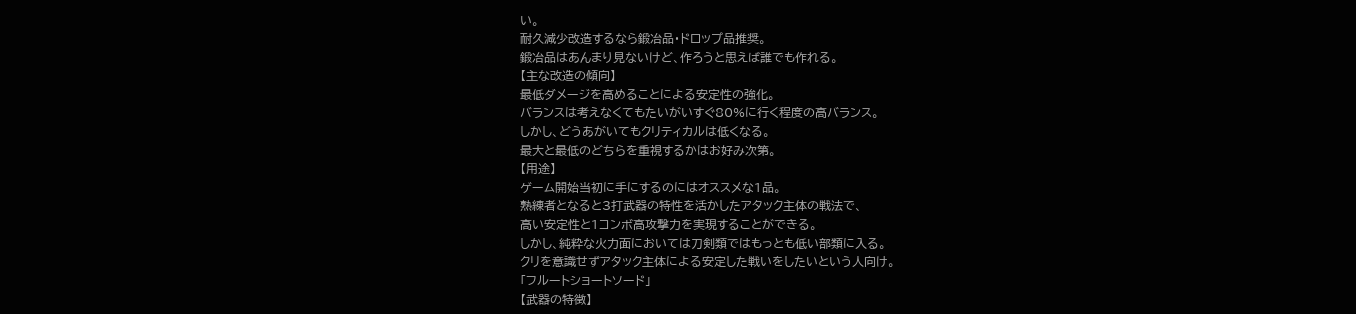い。
耐久減少改造するなら鍛冶品・ドロップ品推奨。
鍛冶品はあんまり見ないけど、作ろうと思えば誰でも作れる。
【主な改造の傾向】
最低ダメージを高めることによる安定性の強化。
バランスは考えなくてもたいがいすぐ80%に行く程度の高バランス。
しかし、どうあがいてもクリティカルは低くなる。
最大と最低のどちらを重視するかはお好み次第。
【用途】
ゲーム開始当初に手にするのにはオススメな1品。
熟練者となると3打武器の特性を活かしたアタック主体の戦法で、
高い安定性と1コンボ高攻撃力を実現することができる。
しかし、純粋な火力面においては刀剣類ではもっとも低い部類に入る。
クリを意識せずアタック主体による安定した戦いをしたいという人向け。
「フルートショートソード」
【武器の特徴】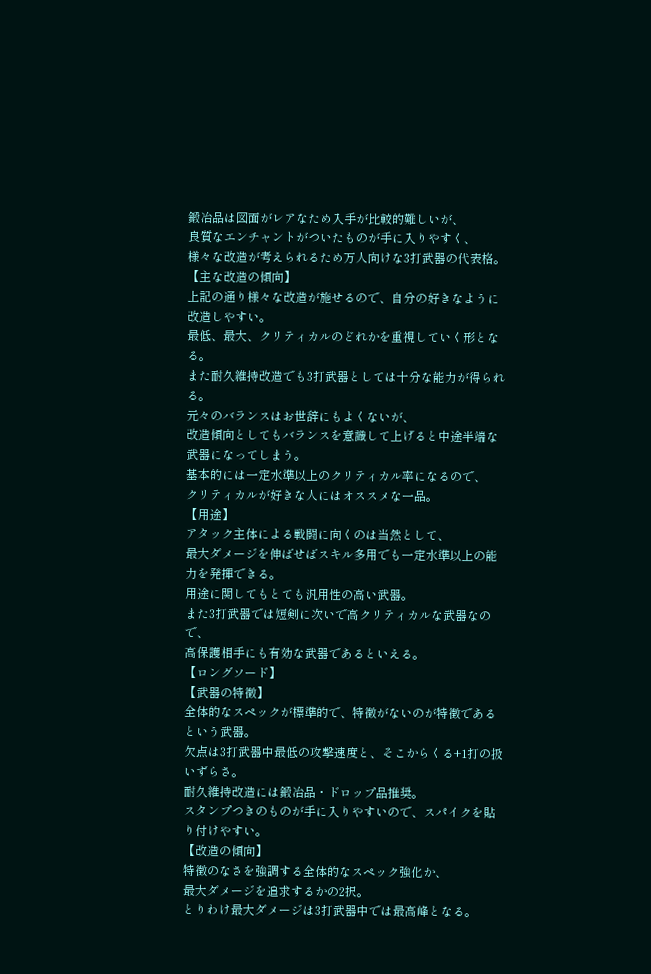鍛冶品は図面がレアなため入手が比較的難しいが、
良質なエンチャントがついたものが手に入りやすく、
様々な改造が考えられるため万人向けな3打武器の代表格。
【主な改造の傾向】
上記の通り様々な改造が施せるので、自分の好きなように改造しやすい。
最低、最大、クリティカルのどれかを重視していく形となる。
また耐久維持改造でも3打武器としては十分な能力が得られる。
元々のバランスはお世辞にもよくないが、
改造傾向としてもバランスを意識して上げると中途半端な武器になってしまう。
基本的には一定水準以上のクリティカル率になるので、
クリティカルが好きな人にはオススメな一品。
【用途】
アタック主体による戦闘に向くのは当然として、
最大ダメージを伸ばせばスキル多用でも一定水準以上の能力を発揮できる。
用途に関してもとても汎用性の高い武器。
また3打武器では短剣に次いで高クリティカルな武器なので、
高保護相手にも有効な武器であるといえる。
【ロングソード】
【武器の特徴】
全体的なスペックが標準的で、特徴がないのが特徴であるという武器。
欠点は3打武器中最低の攻撃速度と、そこからくる+1打の扱いずらさ。
耐久維持改造には鍛冶品・ドロップ品推奨。
スタンプつきのものが手に入りやすいので、スパイクを貼り付けやすい。
【改造の傾向】
特徴のなさを強調する全体的なスペック強化か、
最大ダメージを追求するかの2択。
とりわけ最大ダメージは3打武器中では最高峰となる。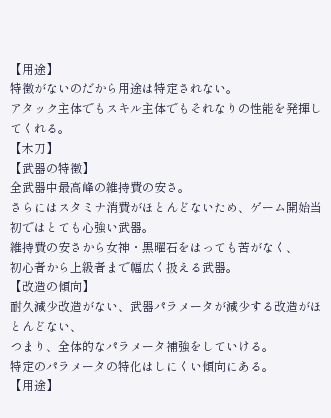【用途】
特徴がないのだから用途は特定されない。
アタック主体でもスキル主体でもそれなりの性能を発揮してくれる。
【木刀】
【武器の特徴】
全武器中最高峰の維持費の安さ。
さらにはスタミナ消費がほとんどないため、ゲーム開始当初ではとても心強い武器。
維持費の安さから女神・黒曜石をはっても苦がなく、
初心者から上級者まで幅広く扱える武器。
【改造の傾向】
耐久減少改造がない、武器パラメータが減少する改造がほとんどない、
つまり、全体的なパラメータ補強をしていける。
特定のパラメータの特化はしにくい傾向にある。
【用途】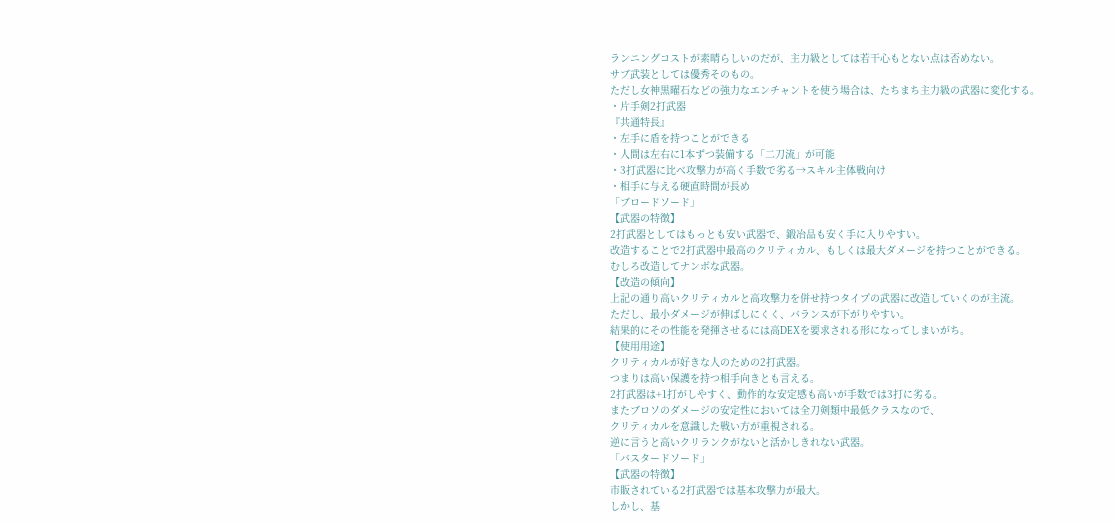ランニングコストが素晴らしいのだが、主力級としては若干心もとない点は否めない。
サブ武装としては優秀そのもの。
ただし女神黒曜石などの強力なエンチャントを使う場合は、たちまち主力級の武器に変化する。
・片手剣2打武器
『共通特長』
・左手に盾を持つことができる
・人間は左右に1本ずつ装備する「二刀流」が可能
・3打武器に比べ攻撃力が高く手数で劣る→スキル主体戦向け
・相手に与える硬直時間が長め
「ブロードソード」
【武器の特徴】
2打武器としてはもっとも安い武器で、鍛冶品も安く手に入りやすい。
改造することで2打武器中最高のクリティカル、もしくは最大ダメージを持つことができる。
むしろ改造してナンボな武器。
【改造の傾向】
上記の通り高いクリティカルと高攻撃力を併せ持つタイプの武器に改造していくのが主流。
ただし、最小ダメージが伸ばしにくく、バランスが下がりやすい。
結果的にその性能を発揮させるには高DEXを要求される形になってしまいがち。
【使用用途】
クリティカルが好きな人のための2打武器。
つまりは高い保護を持つ相手向きとも言える。
2打武器は+1打がしやすく、動作的な安定感も高いが手数では3打に劣る。
またブロソのダメージの安定性においては全刀剣類中最低クラスなので、
クリティカルを意識した戦い方が重視される。
逆に言うと高いクリランクがないと活かしきれない武器。
「バスタードソード」
【武器の特徴】
市販されている2打武器では基本攻撃力が最大。
しかし、基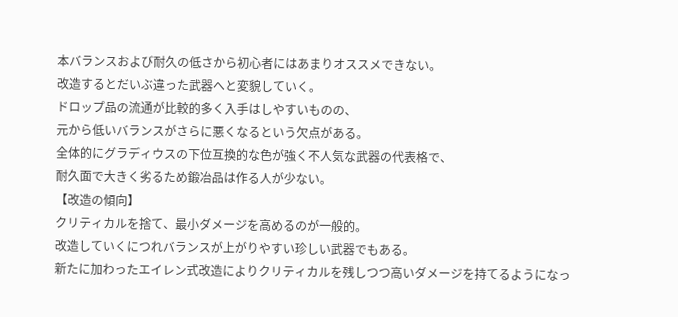本バランスおよび耐久の低さから初心者にはあまりオススメできない。
改造するとだいぶ違った武器へと変貌していく。
ドロップ品の流通が比較的多く入手はしやすいものの、
元から低いバランスがさらに悪くなるという欠点がある。
全体的にグラディウスの下位互換的な色が強く不人気な武器の代表格で、
耐久面で大きく劣るため鍛冶品は作る人が少ない。
【改造の傾向】
クリティカルを捨て、最小ダメージを高めるのが一般的。
改造していくにつれバランスが上がりやすい珍しい武器でもある。
新たに加わったエイレン式改造によりクリティカルを残しつつ高いダメージを持てるようになっ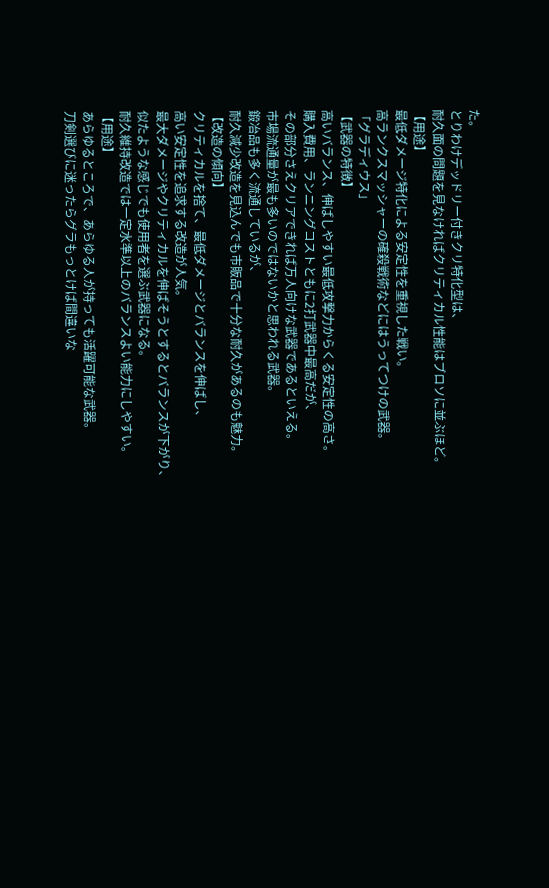た。
とりわけデッドリー付きクリ特化型は、
耐久面の問題を見なければクリティカル性能はブロソに並ぶほど。
【用途】
最低ダメージ特化による安定性を重視した戦い。
高ランクスマッシャーの確殺戦術などにはうってつけの武器。
「グラディウス」
【武器の特徴】
高いバランス、伸ばしやすい最低攻撃力からくる安定性の高さ。
購入費用、ランニングコストともに2打武器中最高だが、
その部分さえクリアできれば万人向けな武器であるといえる。
市場流通量が最も多いのではないかと思われる武器。
鍛冶品も多く流通しているが、
耐久減少改造を見込んでも市販品で十分な耐久があるのも魅力。
【改造の傾向】
クリティカルを捨て、最低ダメージとバランスを伸ばし、
高い安定性を追求する改造が人気。
最大ダメージやクリティカルを伸ばそうとするとバランスが下がり、
似たような感じでも使用者を選ぶ武器になる。
耐久維持改造では一定水準以上のバランスよい能力にしやすい。
【用途】
あらゆるところで、あらゆる人が持っても活躍可能な武器。
刀剣選びに迷ったらグラもっとけば間違いな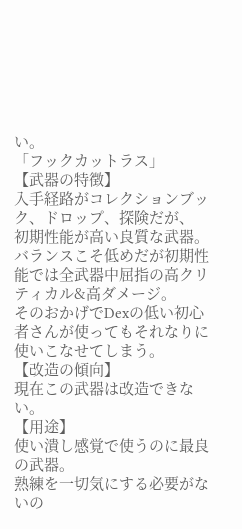い。
「フックカットラス」
【武器の特徴】
入手経路がコレクションブック、ドロップ、探険だが、
初期性能が高い良質な武器。
バランスこそ低めだが初期性能では全武器中屈指の高クリティカル&高ダメージ。
そのおかげでDexの低い初心者さんが使ってもそれなりに使いこなせてしまう。
【改造の傾向】
現在この武器は改造できない。
【用途】
使い潰し感覚で使うのに最良の武器。
熟練を一切気にする必要がないの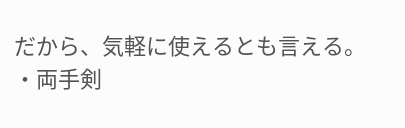だから、気軽に使えるとも言える。
・両手剣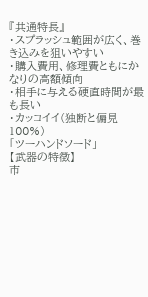『共通特長』
・スプラッシュ範囲が広く、巻き込みを狙いやすい
・購入費用、修理費ともにかなりの高額傾向
・相手に与える硬直時間が最も長い
・カッコイイ(独断と偏見100%)
「ツーハンドソード」
【武器の特徴】
市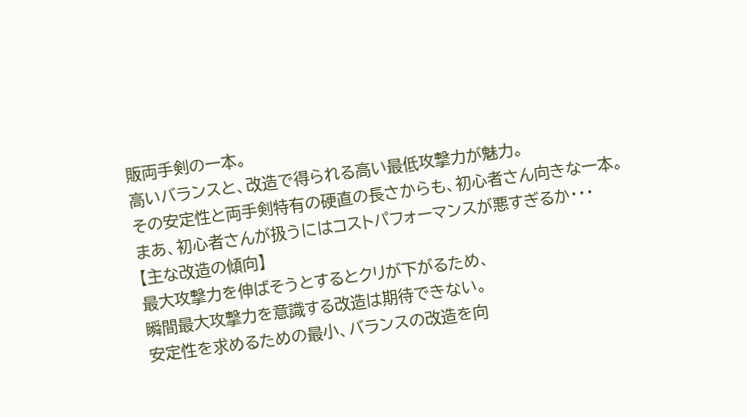販両手剣の一本。
高いバランスと、改造で得られる高い最低攻撃力が魅力。
その安定性と両手剣特有の硬直の長さからも、初心者さん向きな一本。
まあ、初心者さんが扱うにはコストパフォーマンスが悪すぎるか・・・
【主な改造の傾向】
最大攻撃力を伸ばそうとするとクリが下がるため、
瞬間最大攻撃力を意識する改造は期待できない。
安定性を求めるための最小、バランスの改造を向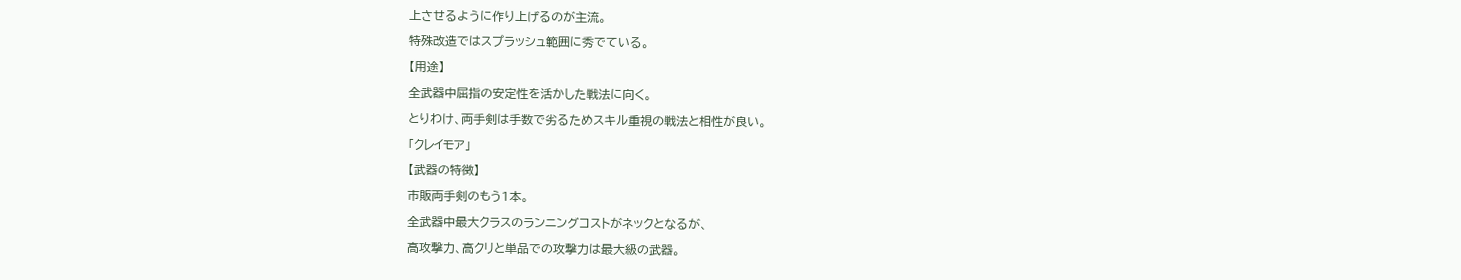上させるように作り上げるのが主流。
特殊改造ではスプラッシュ範囲に秀でている。
【用途】
全武器中屈指の安定性を活かした戦法に向く。
とりわけ、両手剣は手数で劣るためスキル重視の戦法と相性が良い。
「クレイモア」
【武器の特徴】
市販両手剣のもう1本。
全武器中最大クラスのランニングコストがネックとなるが、
高攻撃力、高クリと単品での攻撃力は最大級の武器。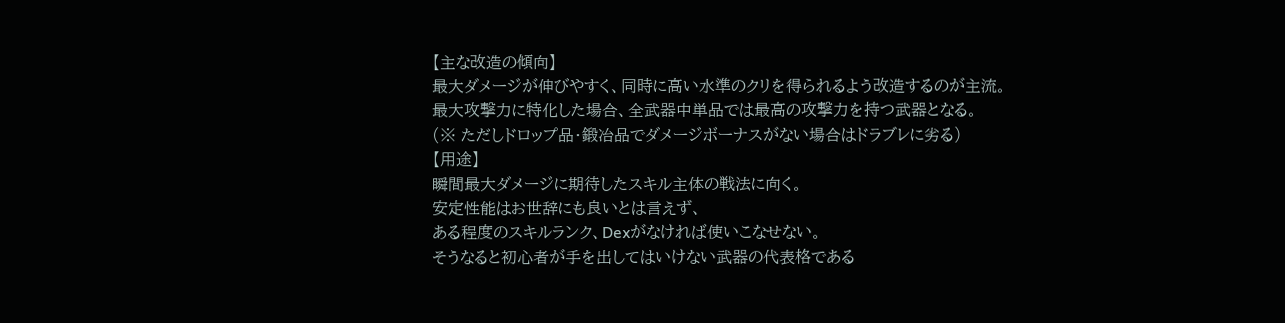【主な改造の傾向】
最大ダメージが伸びやすく、同時に高い水準のクリを得られるよう改造するのが主流。
最大攻撃力に特化した場合、全武器中単品では最高の攻撃力を持つ武器となる。
(※ ただしドロップ品・鍛冶品でダメージボーナスがない場合はドラブレに劣る)
【用途】
瞬間最大ダメージに期待したスキル主体の戦法に向く。
安定性能はお世辞にも良いとは言えず、
ある程度のスキルランク、Dexがなければ使いこなせない。
そうなると初心者が手を出してはいけない武器の代表格である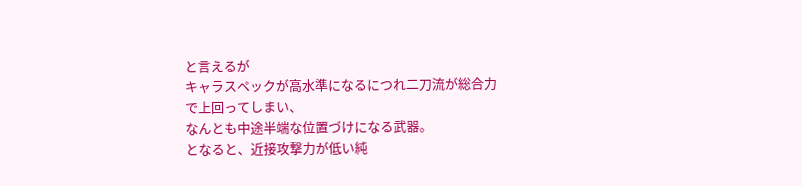と言えるが
キャラスペックが高水準になるにつれ二刀流が総合力で上回ってしまい、
なんとも中途半端な位置づけになる武器。
となると、近接攻撃力が低い純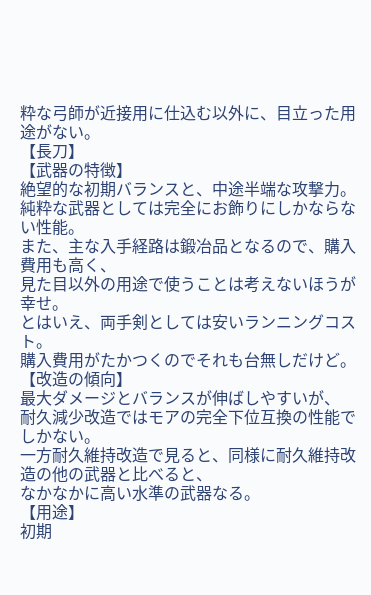粋な弓師が近接用に仕込む以外に、目立った用途がない。
【長刀】
【武器の特徴】
絶望的な初期バランスと、中途半端な攻撃力。
純粋な武器としては完全にお飾りにしかならない性能。
また、主な入手経路は鍛冶品となるので、購入費用も高く、
見た目以外の用途で使うことは考えないほうが幸せ。
とはいえ、両手剣としては安いランニングコスト。
購入費用がたかつくのでそれも台無しだけど。
【改造の傾向】
最大ダメージとバランスが伸ばしやすいが、
耐久減少改造ではモアの完全下位互換の性能でしかない。
一方耐久維持改造で見ると、同様に耐久維持改造の他の武器と比べると、
なかなかに高い水準の武器なる。
【用途】
初期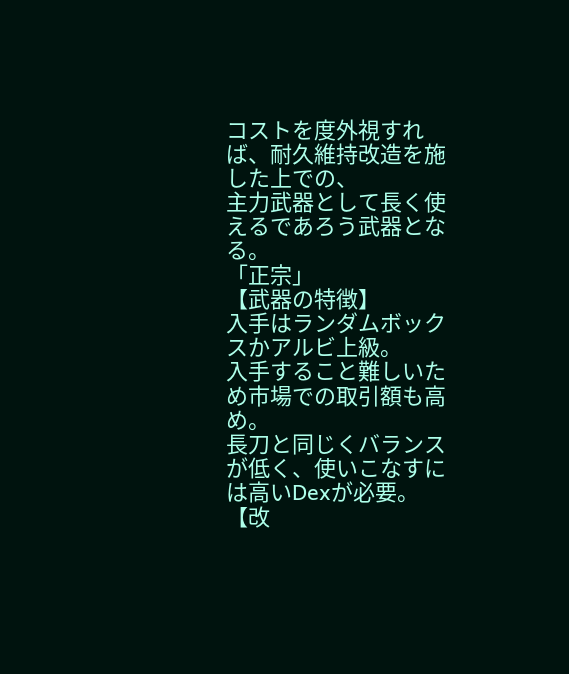コストを度外視すれば、耐久維持改造を施した上での、
主力武器として長く使えるであろう武器となる。
「正宗」
【武器の特徴】
入手はランダムボックスかアルビ上級。
入手すること難しいため市場での取引額も高め。
長刀と同じくバランスが低く、使いこなすには高いDexが必要。
【改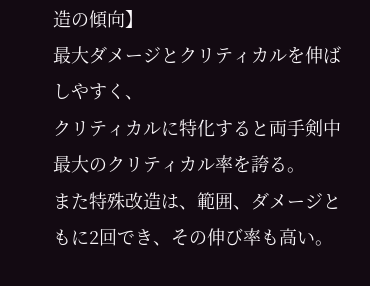造の傾向】
最大ダメージとクリティカルを伸ばしやすく、
クリティカルに特化すると両手剣中最大のクリティカル率を誇る。
また特殊改造は、範囲、ダメージともに2回でき、その伸び率も高い。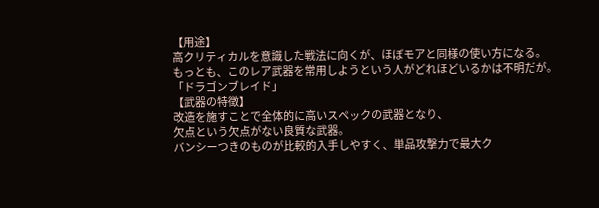【用途】
高クリティカルを意識した戦法に向くが、ほぼモアと同様の使い方になる。
もっとも、このレア武器を常用しようという人がどれほどいるかは不明だが。
「ドラゴンブレイド」
【武器の特徴】
改造を施すことで全体的に高いスペックの武器となり、
欠点という欠点がない良質な武器。
バンシーつきのものが比較的入手しやすく、単品攻撃力で最大ク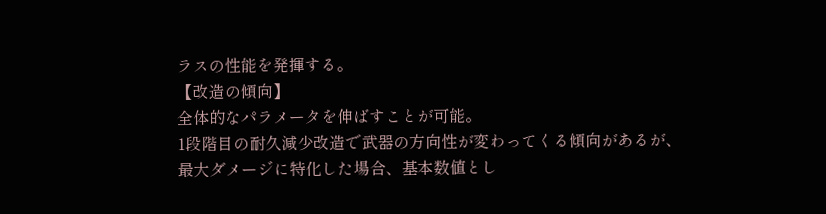ラスの性能を発揮する。
【改造の傾向】
全体的なパラメータを伸ばすことが可能。
1段階目の耐久減少改造で武器の方向性が変わってくる傾向があるが、
最大ダメージに特化した場合、基本数値とし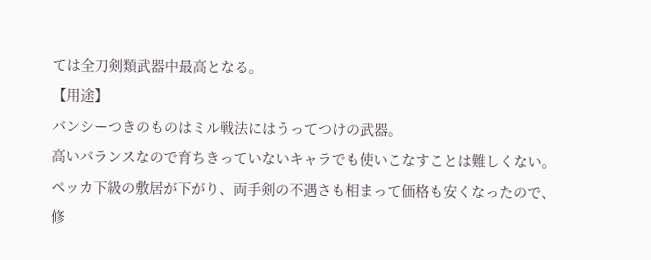ては全刀剣類武器中最高となる。
【用途】
バンシーつきのものはミル戦法にはうってつけの武器。
高いバランスなので育ちきっていないキャラでも使いこなすことは難しくない。
ペッカ下級の敷居が下がり、両手剣の不遇さも相まって価格も安くなったので、
修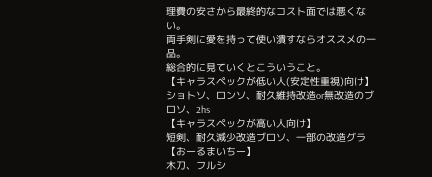理費の安さから最終的なコスト面では悪くない。
両手剣に愛を持って使い潰すならオススメの一品。
総合的に見ていくとこういうこと。
【キャラスペックが低い人(安定性重視)向け】
ショトソ、ロンソ、耐久維持改造or無改造のブロソ、2hs
【キャラスペックが高い人向け】
短剣、耐久減少改造ブロソ、一部の改造グラ
【おーるまいちー】
木刀、フルシ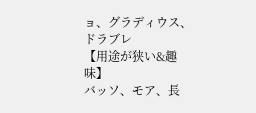ョ、グラディウス、ドラブレ
【用途が狭い&趣味】
バッソ、モア、長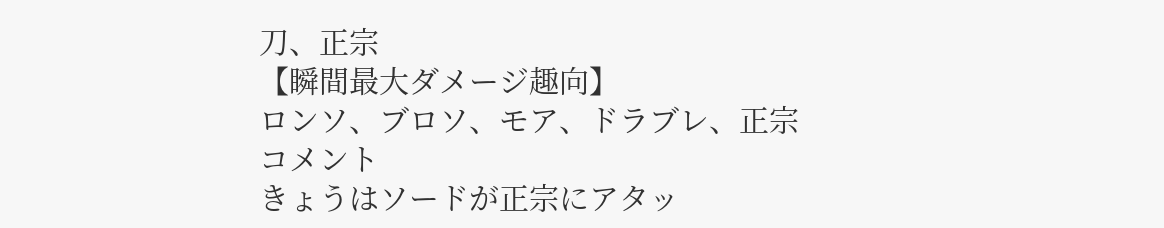刀、正宗
【瞬間最大ダメージ趣向】
ロンソ、ブロソ、モア、ドラブレ、正宗
コメント
きょうはソードが正宗にアタッ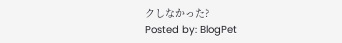クしなかった?
Posted by: BlogPet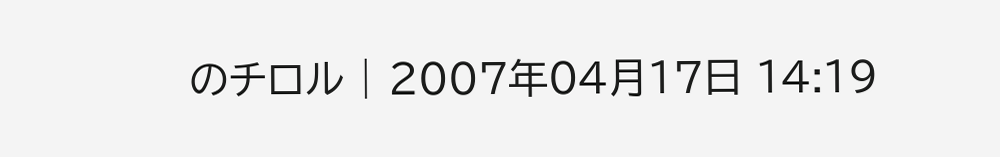のチロル | 2007年04月17日 14:19